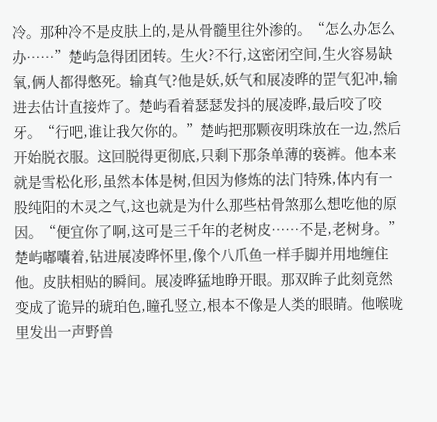冷。那种冷不是皮肤上的,是从骨髓里往外渗的。“怎么办怎么办……”楚屿急得团团转。生火?不行,这密闭空间,生火容易缺氧,俩人都得憋死。输真气?他是妖,妖气和展凌晔的罡气犯冲,输进去估计直接炸了。楚屿看着瑟瑟发抖的展凌晔,最后咬了咬牙。“行吧,谁让我欠你的。”楚屿把那颗夜明珠放在一边,然后开始脱衣服。这回脱得更彻底,只剩下那条单薄的亵裤。他本来就是雪松化形,虽然本体是树,但因为修炼的法门特殊,体内有一股纯阳的木灵之气,这也就是为什么那些枯骨煞那么想吃他的原因。“便宜你了啊,这可是三千年的老树皮……不是,老树身。”楚屿嘟囔着,钻进展凌晔怀里,像个八爪鱼一样手脚并用地缠住他。皮肤相贴的瞬间。展凌晔猛地睁开眼。那双眸子此刻竟然变成了诡异的琥珀色,瞳孔竖立,根本不像是人类的眼睛。他喉咙里发出一声野兽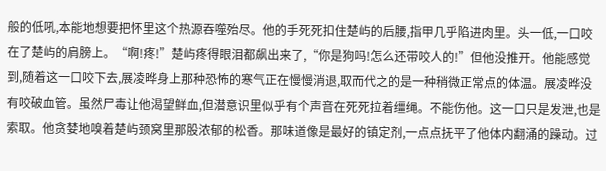般的低吼,本能地想要把怀里这个热源吞噬殆尽。他的手死死扣住楚屿的后腰,指甲几乎陷进肉里。头一低,一口咬在了楚屿的肩膀上。“啊!疼!”楚屿疼得眼泪都飙出来了,“你是狗吗!怎么还带咬人的!”但他没推开。他能感觉到,随着这一口咬下去,展凌晔身上那种恐怖的寒气正在慢慢消退,取而代之的是一种稍微正常点的体温。展凌晔没有咬破血管。虽然尸毒让他渴望鲜血,但潜意识里似乎有个声音在死死拉着缰绳。不能伤他。这一口只是发泄,也是索取。他贪婪地嗅着楚屿颈窝里那股浓郁的松香。那味道像是最好的镇定剂,一点点抚平了他体内翻涌的躁动。过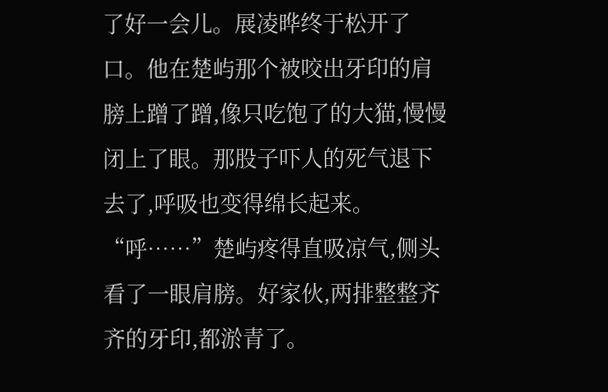了好一会儿。展凌晔终于松开了口。他在楚屿那个被咬出牙印的肩膀上蹭了蹭,像只吃饱了的大猫,慢慢闭上了眼。那股子吓人的死气退下去了,呼吸也变得绵长起来。“呼……”楚屿疼得直吸凉气,侧头看了一眼肩膀。好家伙,两排整整齐齐的牙印,都淤青了。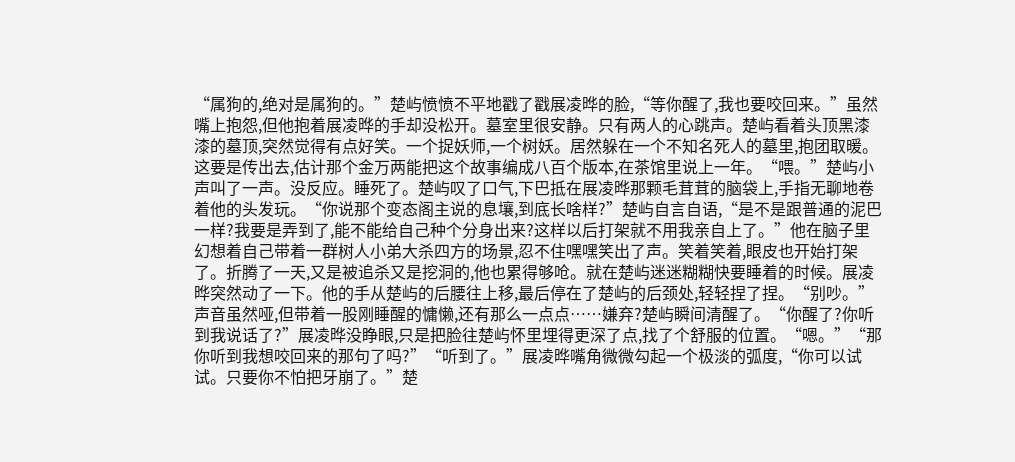“属狗的,绝对是属狗的。”楚屿愤愤不平地戳了戳展凌晔的脸,“等你醒了,我也要咬回来。”虽然嘴上抱怨,但他抱着展凌晔的手却没松开。墓室里很安静。只有两人的心跳声。楚屿看着头顶黑漆漆的墓顶,突然觉得有点好笑。一个捉妖师,一个树妖。居然躲在一个不知名死人的墓里,抱团取暖。这要是传出去,估计那个金万两能把这个故事编成八百个版本,在茶馆里说上一年。“喂。”楚屿小声叫了一声。没反应。睡死了。楚屿叹了口气,下巴抵在展凌晔那颗毛茸茸的脑袋上,手指无聊地卷着他的头发玩。“你说那个变态阁主说的息壤,到底长啥样?”楚屿自言自语,“是不是跟普通的泥巴一样?我要是弄到了,能不能给自己种个分身出来?这样以后打架就不用我亲自上了。”他在脑子里幻想着自己带着一群树人小弟大杀四方的场景,忍不住嘿嘿笑出了声。笑着笑着,眼皮也开始打架了。折腾了一天,又是被追杀又是挖洞的,他也累得够呛。就在楚屿迷迷糊糊快要睡着的时候。展凌晔突然动了一下。他的手从楚屿的后腰往上移,最后停在了楚屿的后颈处,轻轻捏了捏。“别吵。”声音虽然哑,但带着一股刚睡醒的慵懒,还有那么一点点……嫌弃?楚屿瞬间清醒了。“你醒了?你听到我说话了?”展凌晔没睁眼,只是把脸往楚屿怀里埋得更深了点,找了个舒服的位置。“嗯。”“那你听到我想咬回来的那句了吗?”“听到了。”展凌晔嘴角微微勾起一个极淡的弧度,“你可以试试。只要你不怕把牙崩了。”楚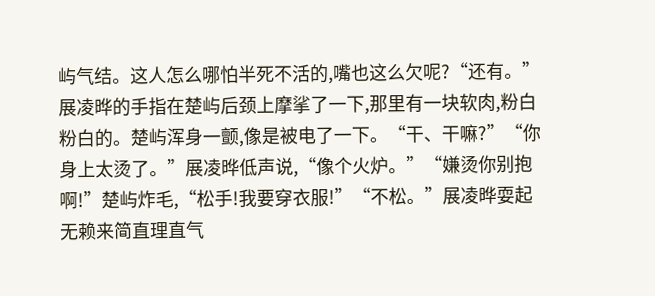屿气结。这人怎么哪怕半死不活的,嘴也这么欠呢?“还有。”展凌晔的手指在楚屿后颈上摩挲了一下,那里有一块软肉,粉白粉白的。楚屿浑身一颤,像是被电了一下。“干、干嘛?”“你身上太烫了。”展凌晔低声说,“像个火炉。”“嫌烫你别抱啊!”楚屿炸毛,“松手!我要穿衣服!”“不松。”展凌晔耍起无赖来简直理直气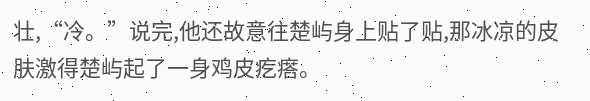壮,“冷。”说完,他还故意往楚屿身上贴了贴,那冰凉的皮肤激得楚屿起了一身鸡皮疙瘩。